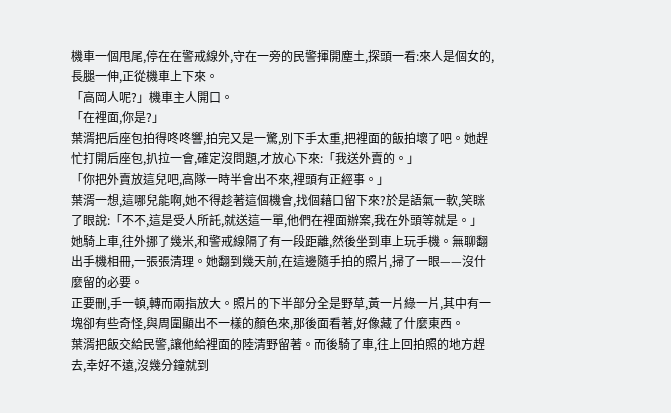機車一個甩尾,停在在警戒線外,守在一旁的民警揮開塵土,探頭一看:來人是個女的,長腿一伸,正從機車上下來。
「高岡人呢?」機車主人開口。
「在裡面,你是?」
葉湑把后座包拍得咚咚響,拍完又是一驚,別下手太重,把裡面的飯拍壞了吧。她趕忙打開后座包,扒拉一會,確定沒問題,才放心下來:「我送外賣的。」
「你把外賣放這兒吧,高隊一時半會出不來,裡頭有正經事。」
葉湑一想,這哪兒能啊,她不得趁著這個機會,找個藉口留下來?於是語氣一軟,笑眯了眼說:「不不,這是受人所託,就送這一單,他們在裡面辦案,我在外頭等就是。」
她騎上車,往外挪了幾米,和警戒線隔了有一段距離,然後坐到車上玩手機。無聊翻出手機相冊,一張張清理。她翻到幾天前,在這邊隨手拍的照片,掃了一眼——沒什麼留的必要。
正要刪,手一頓,轉而兩指放大。照片的下半部分全是野草,黃一片綠一片,其中有一塊卻有些奇怪,與周圍顯出不一樣的顏色來,那後面看著,好像藏了什麼東西。
葉湑把飯交給民警,讓他給裡面的陸清野留著。而後騎了車,往上回拍照的地方趕去,幸好不遠,沒幾分鐘就到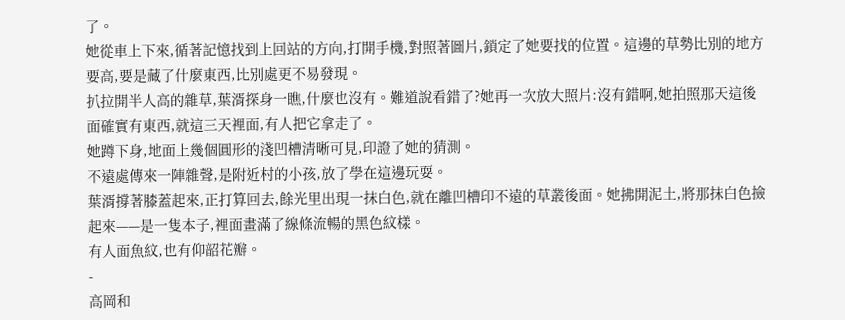了。
她從車上下來,循著記憶找到上回站的方向,打開手機,對照著圖片,鎖定了她要找的位置。這邊的草勢比別的地方要高,要是藏了什麼東西,比別處更不易發現。
扒拉開半人高的雜草,葉湑探身一瞧,什麼也沒有。難道說看錯了?她再一次放大照片:沒有錯啊,她拍照那天這後面確實有東西,就這三天裡面,有人把它拿走了。
她蹲下身,地面上幾個圓形的淺凹槽清晰可見,印證了她的猜測。
不遠處傳來一陣雜聲,是附近村的小孩,放了學在這邊玩耍。
葉湑撐著膝蓋起來,正打算回去,餘光里出現一抹白色,就在離凹槽印不遠的草叢後面。她拂開泥土,將那抹白色撿起來——是一隻本子,裡面畫滿了線條流暢的黑色紋樣。
有人面魚紋,也有仰韶花瓣。
-
高岡和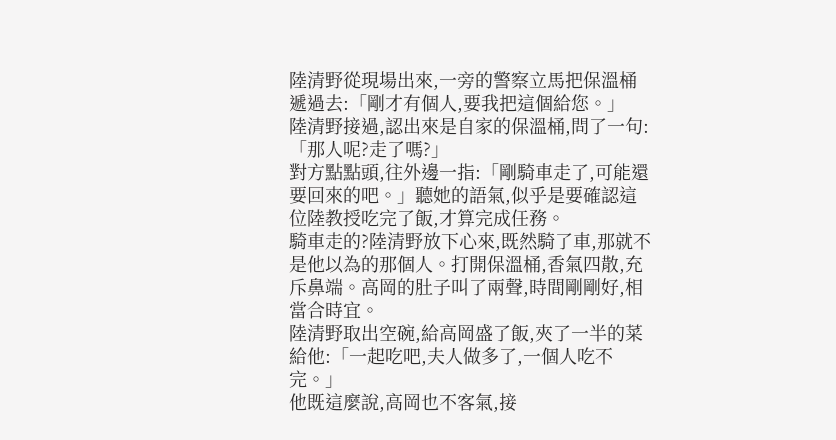陸清野從現場出來,一旁的警察立馬把保溫桶遞過去:「剛才有個人,要我把這個給您。」
陸清野接過,認出來是自家的保溫桶,問了一句:「那人呢?走了嗎?」
對方點點頭,往外邊一指:「剛騎車走了,可能還要回來的吧。」聽她的語氣,似乎是要確認這位陸教授吃完了飯,才算完成任務。
騎車走的?陸清野放下心來,既然騎了車,那就不是他以為的那個人。打開保溫桶,香氣四散,充斥鼻端。高岡的肚子叫了兩聲,時間剛剛好,相當合時宜。
陸清野取出空碗,給高岡盛了飯,夾了一半的菜給他:「一起吃吧,夫人做多了,一個人吃不完。」
他既這麼說,高岡也不客氣,接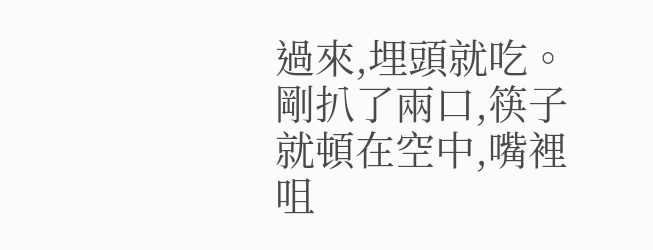過來,埋頭就吃。剛扒了兩口,筷子就頓在空中,嘴裡咀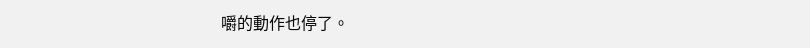嚼的動作也停了。